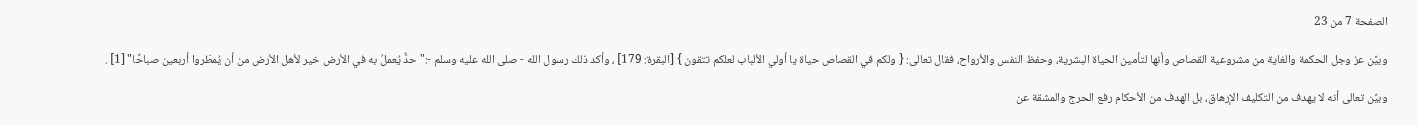الصفحة 7 من 23

وبيَّن عز وجل الحكمة والغاية من مشروعية القصاص وأنها لتأمين الحياة البشرية، وحفظ النفس والأرواح، فقال تعالى: { ولكم في القصاص حياة يا أولي الألباب لعلكم تتقون } [البقرة: 179] ، وأكد ذلك رسول الله - صلى الله عليه وسلم -:"حدٌّ يُعملُ به في الأرض خير لأهل الأرض من أن يُمطَروا أربعين صباحًا" [1] .

وبيَّن تعالى أنه لا يهدف من التكليف الإرهاق، بل الهدف من الأحكام رفع الحرج والمشقة عن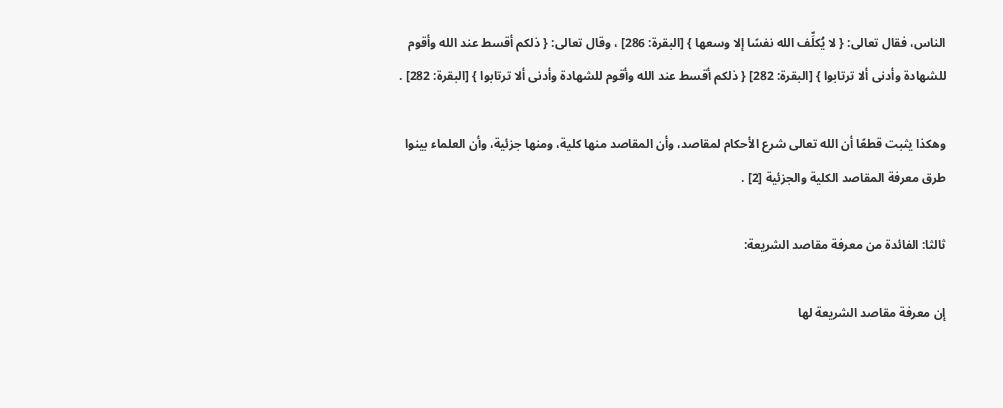الناس، فقال تعالى: { لا يُكلِّف الله نفسًا إلا وسعها } [البقرة: 286] ، وقال تعالى: { ذلكم أقسط عند الله وأقوم للشهادة وأدنى ألا ترتابوا } [البقرة: 282] { ذلكم أقسط عند الله وأقوم للشهادة وأدنى ألا ترتابوا } [البقرة: 282] .

وهكذا يثبت قطعًا أن الله تعالى شرع الأحكام لمقاصد، وأن المقاصد منها كلية، ومنها جزئية، وأن العلماء بينوا طرق معرفة المقاصد الكلية والجزئية [2] .

ثالثا: الفائدة من معرفة مقاصد الشريعة:

إن معرفة مقاصد الشريعة لها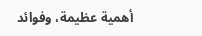أهمية عظيمة، وفوائد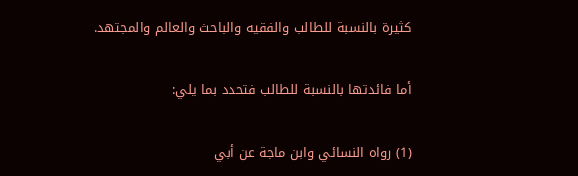كثيرة بالنسبة للطالب والفقيه والباحث والعالم والمجتهد.

أما فائدتها بالنسبة للطالب فتحدد بما يلي:

(1) رواه النسائي وابن ماجة عن أبي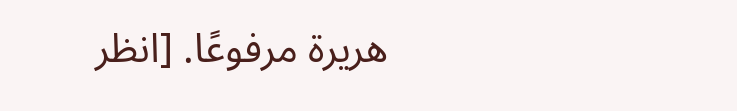هريرة مرفوعًا. [انظر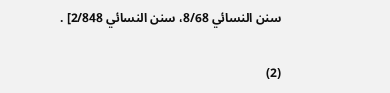سنن النسائي 8/68، سنن النسائي 2/848] .

(2)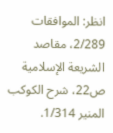انظر: الموافقات 2/289، مقاصد الشريعة الإسلامية ص22، شرح الكوكب المنير 1/314.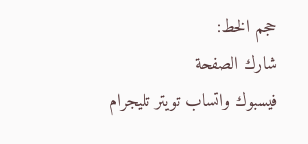حجم الخط:
شارك الصفحة
فيسبوك واتساب تويتر تليجرام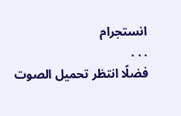انستجرام
. . .
فضلًا انتظر تحميل الصوت